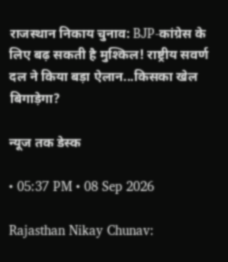राजस्थान निकाय चुनाव: BJP-कांग्रेस के लिए बढ़ सकती है मुश्किल! राष्ट्रीय सवर्ण दल ने किया बड़ा ऐलान...किसका खेल बिगाड़ेगा?

न्यूज तक डेस्क

• 05:37 PM • 08 Sep 2026

Rajasthan Nikay Chunav: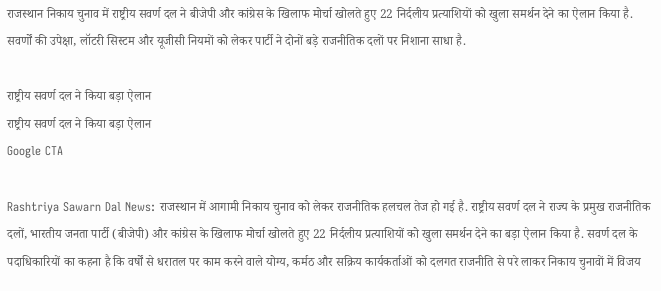राजस्थान निकाय चुनाव में राष्ट्रीय सवर्ण दल ने बीजेपी और कांग्रेस के खिलाफ मोर्चा खोलते हुए 22 निर्दलीय प्रत्याशियों को खुला समर्थन देने का ऐलान किया है. सवर्णों की उपेक्षा, लॉटरी सिस्टम और यूजीसी नियमों को लेकर पार्टी ने दोनों बड़े राजनीतिक दलों पर निशाना साधा है.

राष्ट्रीय सवर्ण दल ने किया बड़ा ऐलान
राष्ट्रीय सवर्ण दल ने किया बड़ा ऐलान
Google CTA

Rashtriya Sawarn Dal News: राजस्थान में आगामी निकाय चुनाव को लेकर राजनीतिक हलचल तेज हो गई है. राष्ट्रीय सवर्ण दल ने राज्य के प्रमुख राजनीतिक दलों, भारतीय जनता पार्टी (बीजेपी) और कांग्रेस के खिलाफ मोर्चा खोलते हुए 22 निर्दलीय प्रत्याशियों को खुला समर्थन देने का बड़ा ऐलान किया है. सवर्ण दल के पदाधिकारियों का कहना है कि वर्षों से धरातल पर काम करने वाले योग्य, कर्मठ और सक्रिय कार्यकर्ताओं को दलगत राजनीति से परे लाकर निकाय चुनावों में विजय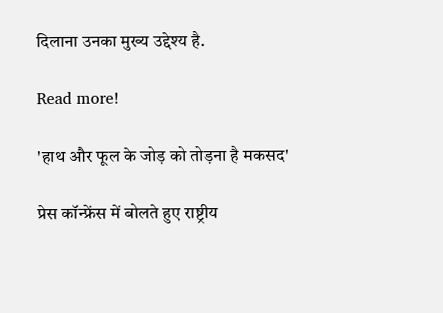दिलाना उनका मुख्य उद्देश्य है.

Read more!

'हाथ और फूल के जोड़ को तोड़ना है मकसद'

प्रेस कॉन्फ्रेंस में बोलते हुए राष्ट्रीय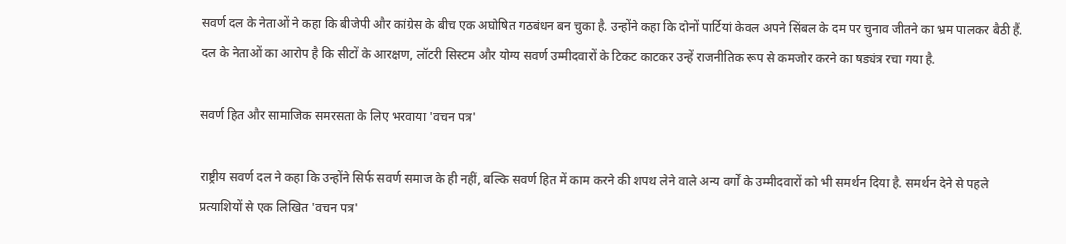सवर्ण दल के नेताओं ने कहा कि बीजेपी और कांग्रेस के बीच एक अघोषित गठबंधन बन चुका है. उन्होंने कहा कि दोनों पार्टियां केवल अपने सिंबल के दम पर चुनाव जीतने का भ्रम पालकर बैठी हैं. दल के नेताओं का आरोप है कि सीटों के आरक्षण, लॉटरी सिस्टम और योग्य सवर्ण उम्मीदवारों के टिकट काटकर उन्हें राजनीतिक रूप से कमजोर करने का षड्यंत्र रचा गया है.

सवर्ण हित और सामाजिक समरसता के लिए भरवाया 'वचन पत्र'

राष्ट्रीय सवर्ण दल ने कहा कि उन्होंने सिर्फ सवर्ण समाज के ही नहीं, बल्कि सवर्ण हित में काम करने की शपथ लेने वाले अन्य वर्गों के उम्मीदवारों को भी समर्थन दिया है. समर्थन देने से पहले प्रत्याशियों से एक लिखित 'वचन पत्र'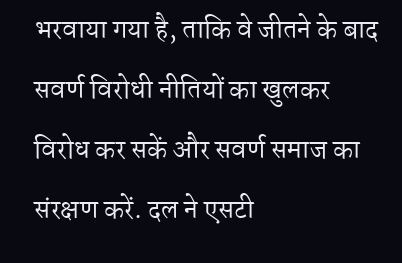भरवाया गया है, ताकि वे जीतने के बाद सवर्ण विरोधी नीतियों का खुलकर विरोध कर सकें और सवर्ण समाज का संरक्षण करें. दल ने एसटी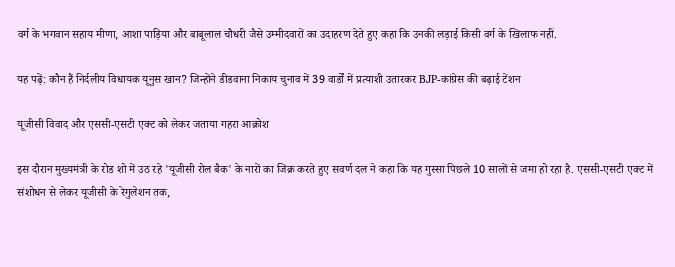वर्ग के भगवान सहाय मीणा, आशा पाड़िया और बाबूलाल चौधरी जैसे उम्मीदवारों का उदाहरण देते हुए कहा कि उनकी लड़ाई किसी वर्ग के खिलाफ नहीं.

यह पढ़ें: कौन हैं निर्दलीय विधायक यूनुस खान? जिन्होंने डीडवाना निकाय चुनाव में 39 वार्डों में प्रत्याशी उतारकर BJP-कांग्रेस की बढ़ाई टेंशन

यूजीसी विवाद और एससी-एसटी एक्ट को लेकर जताया गहरा आक्रोश

इस दौरान मुख्यमंत्री के रोड शो में उठ रहे 'यूजीसी रोल बैक' के नारों का जिक्र करते हुए सवर्ण दल ने कहा कि यह गुस्सा पिछले 10 सालों से जमा हो रहा है. एससी-एसटी एक्ट में संशोधन से लेकर यूजीसी के रेगुलेशन तक,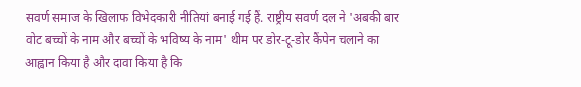सवर्ण समाज के खिलाफ विभेदकारी नीतियां बनाई गई हैं. राष्ट्रीय सवर्ण दल ने 'अबकी बार वोट बच्चों के नाम और बच्चों के भविष्य के नाम' थीम पर डोर-टू-डोर कैंपेन चलाने का आह्वान किया है और दावा किया है कि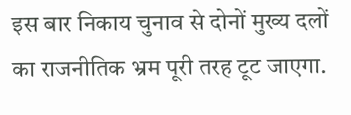इस बार निकाय चुनाव से दोनों मुख्य दलों का राजनीतिक भ्रम पूरी तरह टूट जाएगा.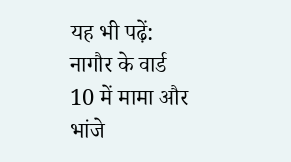यह भी पढ़ें: नागौर के वार्ड 10 में मामा और भांजे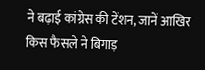ने बढ़ाई कांग्रेस की टेंशन, जानें आखिर किस फैसले ने बिगाड़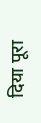दिया पूरा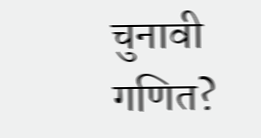चुनावी गणित?